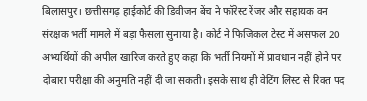बिलासपुर। छत्तीसगढ़ हाईकोर्ट की डिवीजन बेंच ने फॉरेस्ट रेंजर और सहायक वन संरक्षक भर्ती मामले में बड़ा फैसला सुनाया है। कोर्ट ने फिजिकल टेस्ट में असफल 20 अभ्यर्थियों की अपील खारिज करते हुए कहा कि भर्ती नियमों में प्रावधान नहीं होने पर दोबारा परीक्षा की अनुमति नहीं दी जा सकती। इसके साथ ही वेटिंग लिस्ट से रिक्त पद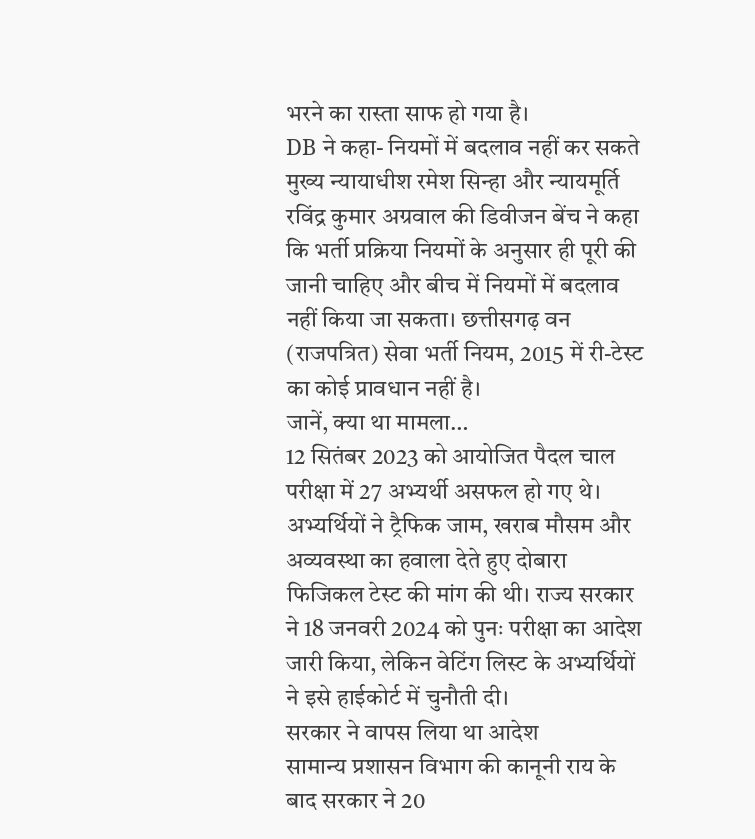भरने का रास्ता साफ हो गया है।
DB ने कहा- नियमों में बदलाव नहीं कर सकते
मुख्य न्यायाधीश रमेश सिन्हा और न्यायमूर्ति रविंद्र कुमार अग्रवाल की डिवीजन बेंच ने कहा कि भर्ती प्रक्रिया नियमों के अनुसार ही पूरी की जानी चाहिए और बीच में नियमों में बदलाव नहीं किया जा सकता। छत्तीसगढ़ वन (राजपत्रित) सेवा भर्ती नियम, 2015 में री-टेस्ट का कोई प्रावधान नहीं है।
जानें, क्या था मामला…
12 सितंबर 2023 को आयोजित पैदल चाल परीक्षा में 27 अभ्यर्थी असफल हो गए थे। अभ्यर्थियों ने ट्रैफिक जाम, खराब मौसम और अव्यवस्था का हवाला देते हुए दोबारा फिजिकल टेस्ट की मांग की थी। राज्य सरकार ने 18 जनवरी 2024 को पुनः परीक्षा का आदेश जारी किया, लेकिन वेटिंग लिस्ट के अभ्यर्थियों ने इसे हाईकोर्ट में चुनौती दी।
सरकार ने वापस लिया था आदेश
सामान्य प्रशासन विभाग की कानूनी राय के बाद सरकार ने 20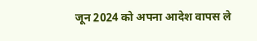जून 2024 को अपना आदेश वापस ले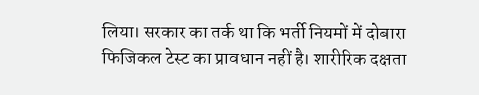लिया। सरकार का तर्क था कि भर्ती नियमों में दोबारा फिजिकल टेस्ट का प्रावधान नहीं है। शारीरिक दक्षता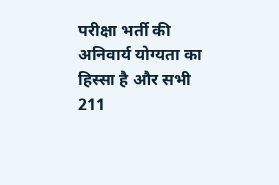परीक्षा भर्ती की अनिवार्य योग्यता का हिस्सा है और सभी 211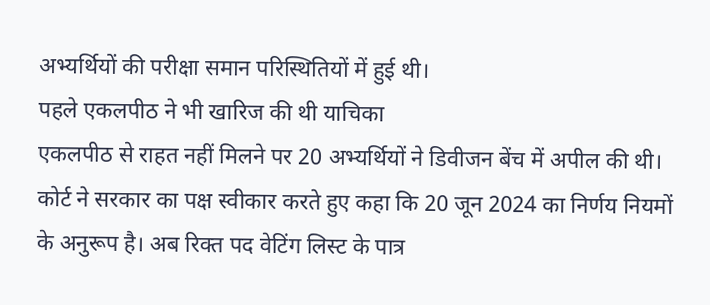अभ्यर्थियों की परीक्षा समान परिस्थितियों में हुई थी।
पहले एकलपीठ ने भी खारिज की थी याचिका
एकलपीठ से राहत नहीं मिलने पर 20 अभ्यर्थियों ने डिवीजन बेंच में अपील की थी। कोर्ट ने सरकार का पक्ष स्वीकार करते हुए कहा कि 20 जून 2024 का निर्णय नियमों के अनुरूप है। अब रिक्त पद वेटिंग लिस्ट के पात्र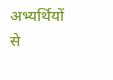अभ्यर्थियों से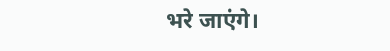भरे जाएंगे।